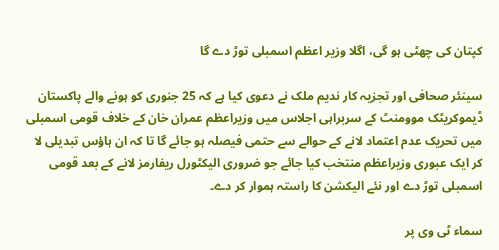کپتان کی چھٹی ہو گی، اگلا وزیر اعظم اسمبلی توڑ دے گا

سینئر صحافی اور تجزیہ کار ندیم ملک نے دعوی کیا ہے کہ 25 جنوری کو ہونے والے پاکستان ڈیموکریٹک موومنٹ کے سربراہی اجلاس میں وزیراعظم عمران خان کے خلاف قومی اسمبلی میں تحریک عدم اعتماد لانے کے حوالے سے حتمی فیصلہ ہو جائے گا تا کہ ان ہاؤس تبدیلی لا کر ایک عبوری وزیراعظم منتخب کیا جائے جو ضروری الیکٹورل ریفارمز لانے کے بعد قومی اسمبلی توڑ دے اور نئے الیکشن کا راستہ ہموار کر دے۔

سماء ٹی وی پر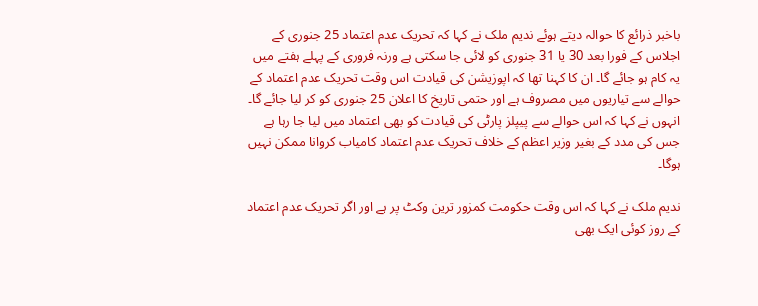باخبر ذرائع کا حوالہ دیتے ہوئے ندیم ملک نے کہا کہ تحریک عدم اعتماد 25 جنوری کے اجلاس کے فورا بعد 30 یا 31 جنوری کو لائی جا سکتی ہے ورنہ فروری کے پہلے ہفتے میں یہ کام ہو جائے گا۔ ان کا کہنا تھا کہ اپوزیشن کی قیادت اس وقت تحریک عدم اعتماد کے حوالے سے تیاریوں میں مصروف ہے اور حتمی تاریخ کا اعلان 25 جنوری کو کر لیا جائے گا۔ انہوں نے کہا کہ اس حوالے سے پیپلز پارٹی کی قیادت کو بھی اعتماد میں لیا جا رہا ہے جس کی مدد کے بغیر وزیر اعظم کے خلاف تحریک عدم اعتماد کامیاب کروانا ممکن نہیں ہوگا۔

ندیم ملک نے کہا کہ اس وقت حکومت کمزور ترین وکٹ پر ہے اور اگر تحریک عدم اعتماد کے روز کوئی ایک بھی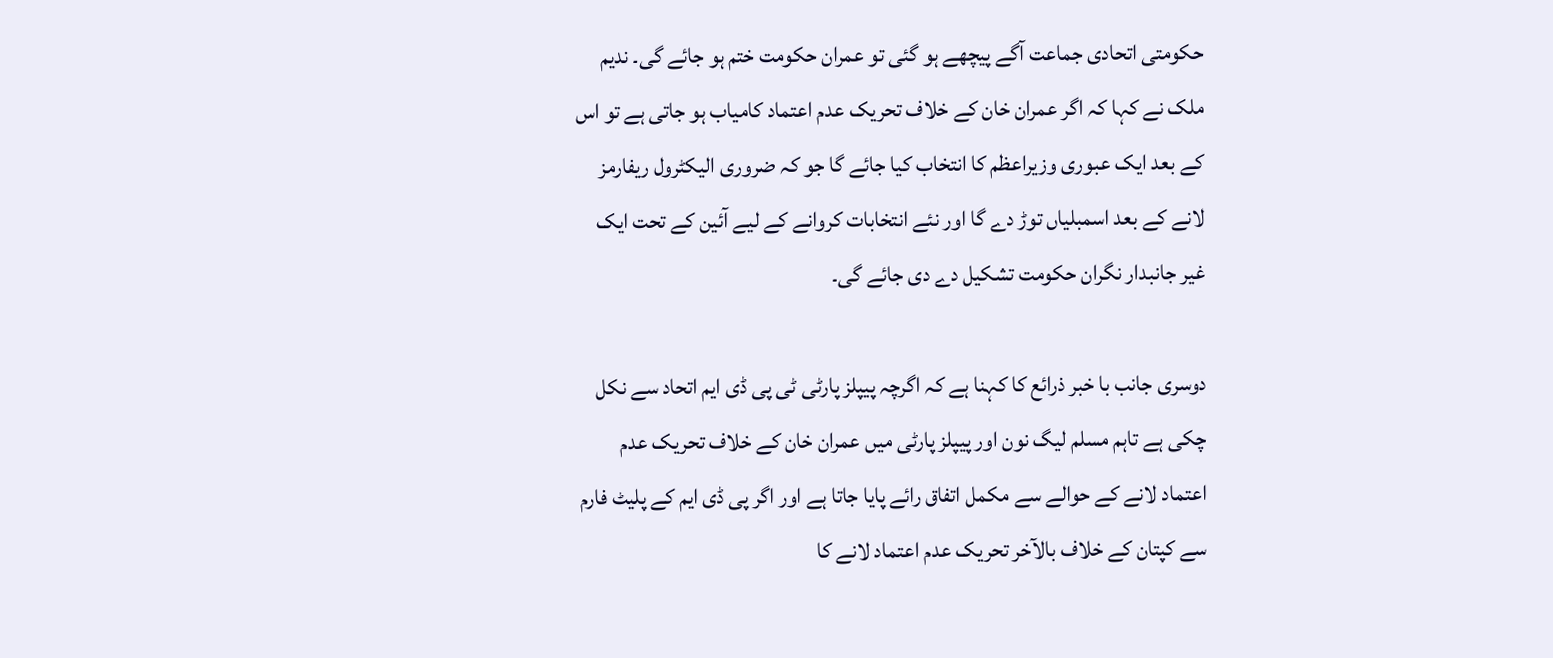حکومتی اتحادی جماعت آگے پیچھے ہو گئی تو عمران حکومت ختم ہو جائے گی۔ ندیم ملک نے کہا کہ اگر عمران خان کے خلاف تحریک عدم اعتماد کامیاب ہو جاتی ہے تو اس کے بعد ایک عبوری وزیراعظم کا انتخاب کیا جائے گا جو کہ ضروری الیکٹرول ریفارمز لانے کے بعد اسمبلیاں توڑ دے گا اور نئے انتخابات کروانے کے لیے آئین کے تحت ایک غیر جانبدار نگران حکومت تشکیل دے دی جائے گی۔

دوسری جانب با خبر ذرائع کا کہنا ہے کہ اگرچہ پیپلز پارٹی ٹی پی ڈی ایم اتحاد سے نکل چکی ہے تاہم مسلم لیگ نون اور پیپلز پارٹی میں عمران خان کے خلاف تحریک عدم اعتماد لانے کے حوالے سے مکمل اتفاق رائے پایا جاتا ہے اور اگر پی ڈی ایم کے پلیٹ فارم سے کپتان کے خلاف بالآخر تحریک عدم اعتماد لانے کا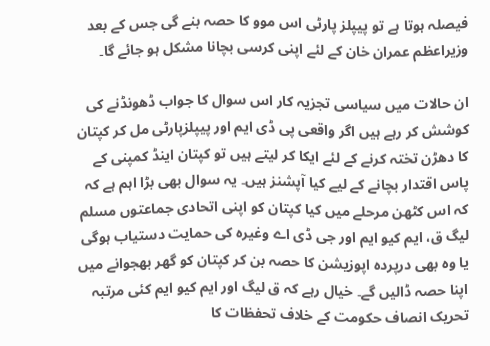فیصلہ ہوتا ہے تو پیپلز پارٹی اس موو کا حصہ بنے گی جس کے بعد وزیراعظم عمران خان کے لئے اپنی کرسی بچانا مشکل ہو جائے گا۔

ان حالات میں سیاسی تجزیہ کار اس سوال کا جواب ڈھونڈنے کی کوشش کر رہے ہیں اگر واقعی پی ڈی ایم اور پیپلزپارٹی مل کر کپتان کا دھڑن تختہ کرنے کے لئے ایکا کر لیتے ہیں تو کپتان اینڈ کمپنی کے پاس اقتدار بچانے کے لیے کیا آپشنز ہیں۔ یہ سوال بھی بڑا اہم ہے کہ کہ اس کٹھن مرحلے میں کیا کپتان کو اپنی اتحادی جماعتوں مسلم لیگ ق، ایم کیو ایم اور جی ڈی اے وغیرہ کی حمایت دستیاب ہوگی یا وہ بھی درپردہ اپوزیشن کا حصہ بن کر کپتان کو گھر بھجوانے میں اپنا حصہ ڈالیں گے۔ خیال رہے کہ ق لیگ اور ایم کیو ایم کئی مرتبہ تحریک انصاف حکومت کے خلاف تحفظات کا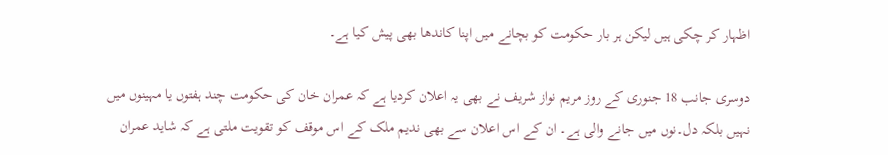اظہار کر چکی ہیں لیکن ہر بار حکومت کو بچانے میں اپنا کاندھا بھی پیش کیا ہے۔

دوسری جانب 18 جنوری کے روز مریم نواز شریف نے بھی یہ اعلان کردیا ہے کہ عمران خان کی حکومت چند ہفتوں یا مہینوں میں نہیں بلکہ دل۔نوں میں جانے والی ہے۔ ان کے اس اعلان سے بھی ندیم ملک کے اس موقف کو تقویت ملتی ہے کہ شاید عمران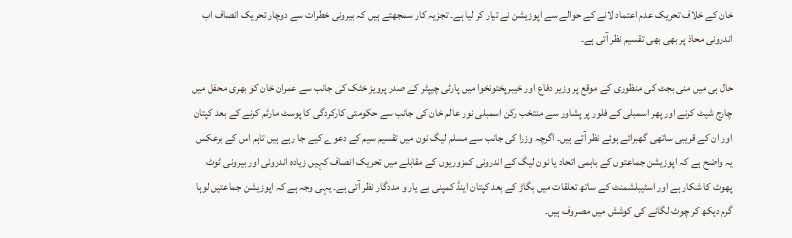خان کے خلاف تحریک عدم اعتماد لانے کے حوالے سے اپوزیشن نے تیار کر لیا ہے۔ تجزیہ کار سمجھتے ہیں کہ بیرونی خطرات سے دوچار تحریک انصاف اب اندرونی محاذ پر بھی بھی تقسیم نظر آتی ہے۔

حال ہی میں منی بجٹ کی منظوری کے موقع پر وزیر دفاع اور خیبرپختونخوا میں پارٹی چیپٹر کے صدر پرویز خٹک کی جانب سے عمران خان کو بھری محفل میں چارج شیٹ کرنے اور پھر اسمبلی کے فلور پر پشاور سے منتخب رکن اسمبلی نور عالم خان کی جانب سے حکومتی کارکردگی کا پوسٹ مارٹم کرنے کے بعد کپتان اور ان کے قریبی ساتھی گھبرائے ہوئے نظر آتے ہیں۔ اگرچہ وزرا کی جانب سے مسلم لیگ نون میں تقسیم سیم کے دعوے کیے جا رہے ہیں تاہم اس کے برعکس یہ واضح ہے کہ اپوزیشن جماعتوں کے باہمی اتحاد یا نون لیگ کے اندرونی کمزوریوں کے مقابلے میں تحریک انصاف کہیں زیادہ اندرونی اور بیرونی ٹوٹ پھوٹ کا شکار ہے اور اسٹیبلشمنٹ کے ساتھ تعلقات میں بگاڑ کے بعد کپتان اینڈ کمپنی بے یار و مددگار نظر آتی ہے۔ یہی وجہ ہے کہ اپوزیشن جماعتیں لوہا گرم دیکھ کر چوٹ لگانے کی کوشش میں مصروف ہیں۔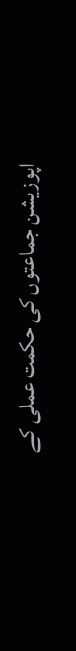اپوزیشن جماعتوں کی حکمت عملی کے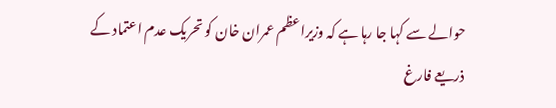حوالے سے کہا جا رہا ہے کہ وزیراعظم عمران خان کو تحریک عدم اعتماد کے ذریعے فارغ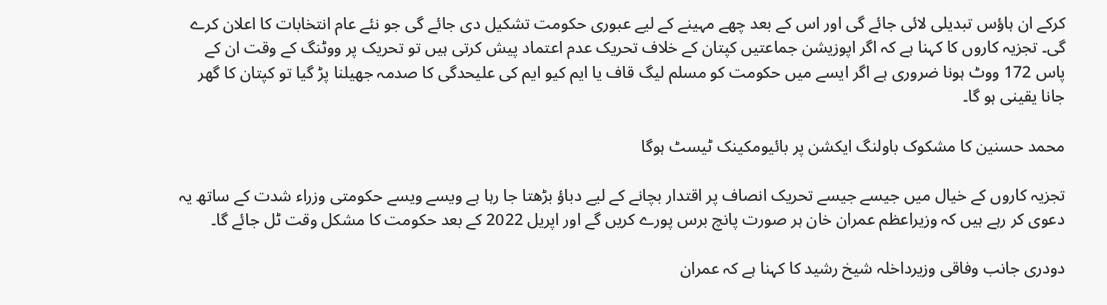کرکے ان ہاؤس تبدیلی لائی جائے گی اور اس کے بعد چھے مہینے کے لیے عبوری حکومت تشکیل دی جائے گی جو نئے عام انتخابات کا اعلان کرے گی۔ تجزیہ کاروں کا کہنا ہے کہ اگر اپوزیشن جماعتیں کپتان کے خلاف تحریک عدم اعتماد پیش کرتی ہیں تو تحریک پر ووٹنگ کے وقت ان کے پاس 172 ووٹ ہونا ضروری ہے اگر ایسے میں حکومت کو مسلم لیگ قاف یا ایم کیو ایم کی علیحدگی کا صدمہ جھیلنا پڑ گیا تو کپتان کا گھر جانا یقینی ہو گا۔

محمد حسنین کا مشکوک باولنگ ایکشن پر بائیومکینک ٹیسٹ ہوگا

تجزیہ کاروں کے خیال میں جیسے جیسے تحریک انصاف پر اقتدار بچانے کے لیے دباؤ بڑھتا جا رہا ہے ویسے ویسے حکومتی وزراء شدت کے ساتھ یہ دعوی کر رہے ہیں کہ وزیراعظم عمران خان ہر صورت پانچ برس پورے کریں گے اور اپریل 2022 کے بعد حکومت کا مشکل وقت ٹل جائے گا۔

دودری جانب وفاقی وزیرداخلہ شیخ رشید کا کہنا ہے کہ عمران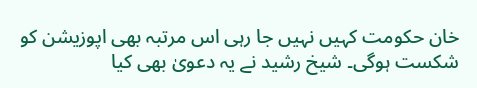خان حکومت کہیں نہیں جا رہی اس مرتبہ بھی اپوزیشن کو شکست ہوگی۔ شیخ رشید نے یہ دعویٰ بھی کیا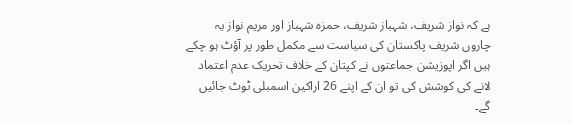ہے کہ نواز شریف، شہباز شریف، حمزہ شہباز اور مریم نواز یہ چاروں شریف پاکستان کی سیاست سے مکمل طور پر آؤٹ ہو چکے ہیں اگر اپوزیشن جماعتوں نے کپتان کے خلاف تحریک عدم اعتماد لانے کی کوشش کی تو ان کے اپنے 26 اراکین اسمبلی ٹوٹ جائیں گے۔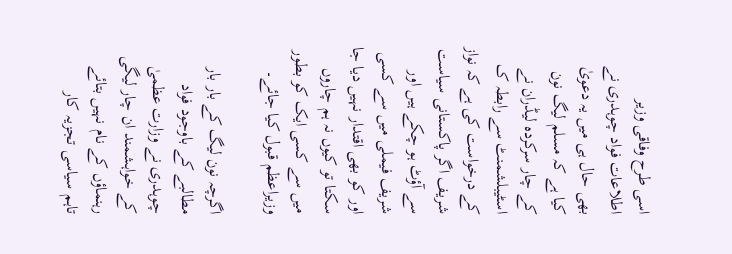اسی طرح وفاقی وزیر اطلاعات فواد چوہدری نے بھی حال ہی میں یہ دعویٰ کیا ہے کہ مسلم لیگ نون کے چار سرکردہ لیڈران نے اسٹیبلشمنٹ سے رابطہ ک کے درخواست کی ہے کہ نواز شریف اگر پاکستانی سیاست سے آؤٹ ہو چکے ہیں اور شریف فیملی میں سے کسی اور کو بھی اقتدار نہیں دیا جا سکتا تو کیوں نہ ہم چاروں میں سے کسی ایک کو بطور وزیراعظم قبول کیا جائے۔

اگرچہ نون لیگ کے بار بار مطالبے کے باوجود فواد چوہدری نے وزارت عظمیٰ کے خواہشمند ان چار لیگی رہنماؤں کے نام نہیں بتائے تاہم سیاسی تجزیہ کار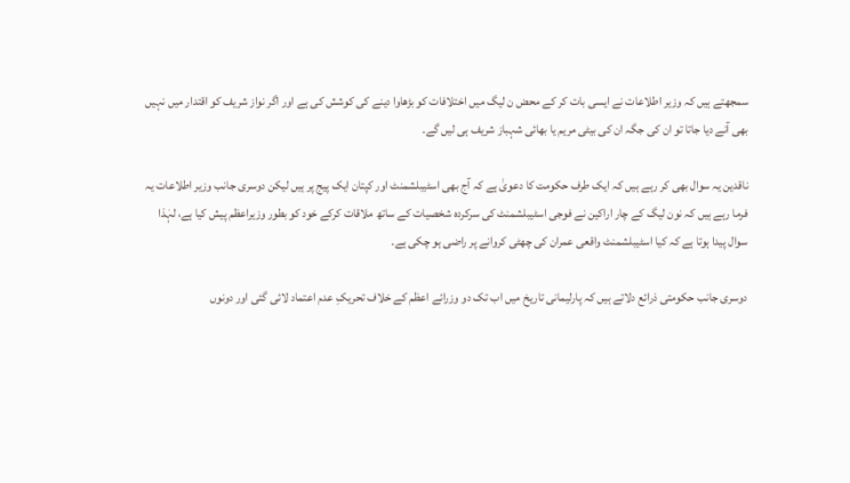سمجھتے ہیں کہ وزیر اطلاعات نے ایسی بات کر کے محض ن لیگ میں اختلافات کو بڑھاوا دینے کی کوشش کی ہے اور اگر نواز شریف کو اقتدار میں نہیں بھی آنے دیا جاتا تو ان کی جگہ ان کی بیٹی مریم یا بھائی شہباز شریف ہی لیں گے۔

ناقدین یہ سوال بھی کر رہے ہیں کہ ایک طرف حکومت کا دعویٰ ہے کہ آج بھی اسٹیبلشمنٹ اور کپتان ایک پیج پر ہیں لیکن دوسری جانب وزیر اطلاعات یہ فرما رہے ہیں کہ نون لیگ کے چار اراکین نے فوجی اسٹیبلشمنٹ کی سرکردہ شخصیات کے ساتھ ملاقات کرکے خود کو بطور وزیراعظم پیش کیا ہے، لہٰذا سوال پیدا ہوتا ہے کہ کیا اسٹیبلشمنٹ واقعی عمران کی چھٹی کروانے پر راضی ہو چکی ہے۔

دوسری جانب حکومتی ذرائع دلاتے ہیں کہ پارلیمانی تاریخ میں اب تک دو وزرائے اعظم کے خلاف تحریکِ عدم اعتماد لائی گئی اور دونوں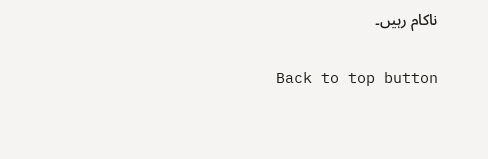ناکام رہیں۔

Back to top button